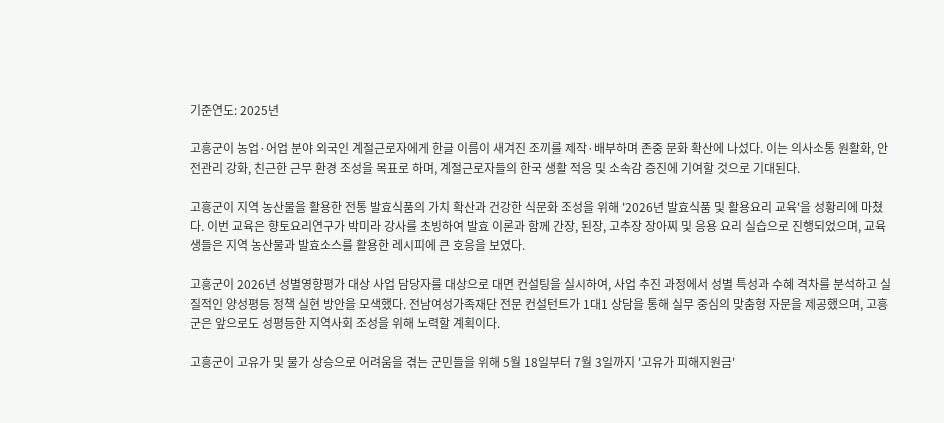기준연도: 2025년

고흥군이 농업·어업 분야 외국인 계절근로자에게 한글 이름이 새겨진 조끼를 제작·배부하며 존중 문화 확산에 나섰다. 이는 의사소통 원활화, 안전관리 강화, 친근한 근무 환경 조성을 목표로 하며, 계절근로자들의 한국 생활 적응 및 소속감 증진에 기여할 것으로 기대된다.

고흥군이 지역 농산물을 활용한 전통 발효식품의 가치 확산과 건강한 식문화 조성을 위해 '2026년 발효식품 및 활용요리 교육'을 성황리에 마쳤다. 이번 교육은 향토요리연구가 박미라 강사를 초빙하여 발효 이론과 함께 간장, 된장, 고추장 장아찌 및 응용 요리 실습으로 진행되었으며, 교육생들은 지역 농산물과 발효소스를 활용한 레시피에 큰 호응을 보였다.

고흥군이 2026년 성별영향평가 대상 사업 담당자를 대상으로 대면 컨설팅을 실시하여, 사업 추진 과정에서 성별 특성과 수혜 격차를 분석하고 실질적인 양성평등 정책 실현 방안을 모색했다. 전남여성가족재단 전문 컨설턴트가 1대1 상담을 통해 실무 중심의 맞춤형 자문을 제공했으며, 고흥군은 앞으로도 성평등한 지역사회 조성을 위해 노력할 계획이다.

고흥군이 고유가 및 물가 상승으로 어려움을 겪는 군민들을 위해 5월 18일부터 7월 3일까지 '고유가 피해지원금'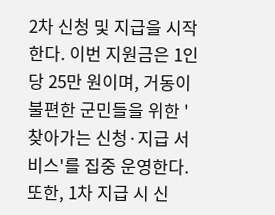2차 신청 및 지급을 시작한다. 이번 지원금은 1인당 25만 원이며, 거동이 불편한 군민들을 위한 '찾아가는 신청·지급 서비스'를 집중 운영한다. 또한, 1차 지급 시 신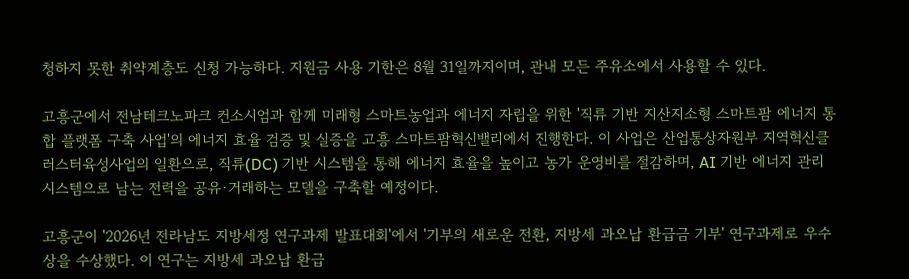청하지 못한 취약계층도 신청 가능하다. 지원금 사용 기한은 8월 31일까지이며, 관내 모든 주유소에서 사용할 수 있다.

고흥군에서 전남테크노파크 컨소시엄과 함께 미래형 스마트농업과 에너지 자립을 위한 '직류 기반 지산지소형 스마트팜 에너지 통합 플랫폼 구축 사업'의 에너지 효율 검증 및 실증을 고흥 스마트팜혁신밸리에서 진행한다. 이 사업은 산업통상자원부 지역혁신클러스터육성사업의 일환으로, 직류(DC) 기반 시스템을 통해 에너지 효율을 높이고 농가 운영비를 절감하며, AI 기반 에너지 관리 시스템으로 남는 전력을 공유·거래하는 모델을 구축할 예정이다.

고흥군이 '2026년 전라남도 지방세정 연구과제 발표대회'에서 '기부의 새로운 전환, 지방세 과오납 환급금 기부' 연구과제로 우수상을 수상했다. 이 연구는 지방세 과오납 환급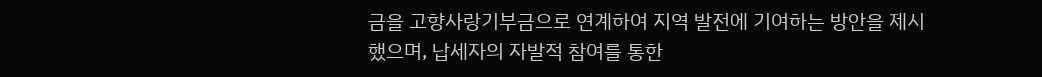금을 고향사랑기부금으로 연계하여 지역 발전에 기여하는 방안을 제시했으며, 납세자의 자발적 참여를 통한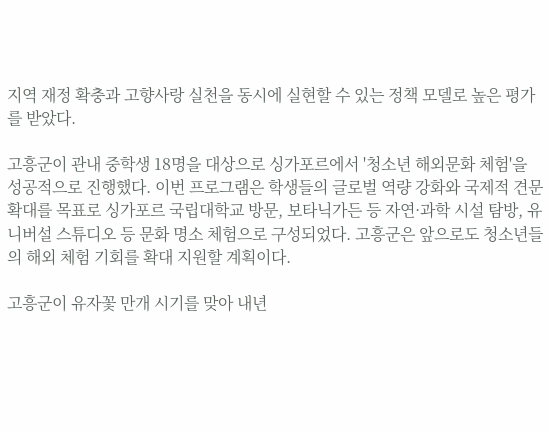지역 재정 확충과 고향사랑 실천을 동시에 실현할 수 있는 정책 모델로 높은 평가를 받았다.

고흥군이 관내 중학생 18명을 대상으로 싱가포르에서 '청소년 해외문화 체험'을 성공적으로 진행했다. 이번 프로그램은 학생들의 글로벌 역량 강화와 국제적 견문 확대를 목표로 싱가포르 국립대학교 방문, 보타닉가든 등 자연·과학 시설 탐방, 유니버설 스튜디오 등 문화 명소 체험으로 구성되었다. 고흥군은 앞으로도 청소년들의 해외 체험 기회를 확대 지원할 계획이다.

고흥군이 유자꽃 만개 시기를 맞아 내년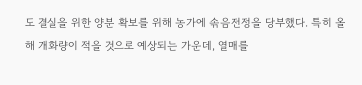도 결실을 위한 양분 확보를 위해 농가에 솎음전정을 당부했다. 특히 올해 개화량이 적을 것으로 예상되는 가운데, 열매를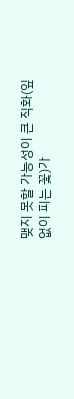맺지 못할 가능성이 큰 직화(잎 없이 피는 꽃)가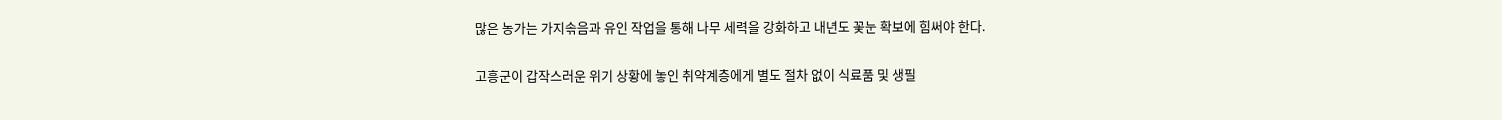많은 농가는 가지솎음과 유인 작업을 통해 나무 세력을 강화하고 내년도 꽃눈 확보에 힘써야 한다.

고흥군이 갑작스러운 위기 상황에 놓인 취약계층에게 별도 절차 없이 식료품 및 생필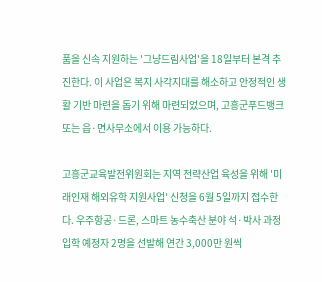품을 신속 지원하는 '그냥드림사업'을 18일부터 본격 추진한다. 이 사업은 복지 사각지대를 해소하고 안정적인 생활 기반 마련을 돕기 위해 마련되었으며, 고흥군푸드뱅크 또는 읍·면사무소에서 이용 가능하다.

고흥군교육발전위원회는 지역 전략산업 육성을 위해 '미래인재 해외유학 지원사업' 신청을 6월 5일까지 접수한다. 우주항공·드론, 스마트 농수축산 분야 석·박사 과정 입학 예정자 2명을 선발해 연간 3,000만 원씩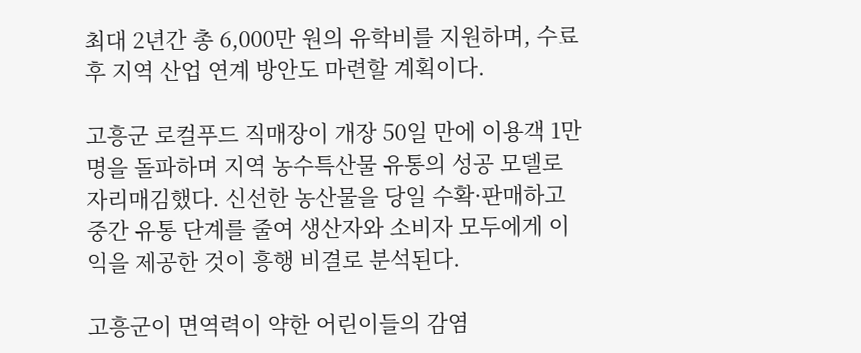최대 2년간 총 6,000만 원의 유학비를 지원하며, 수료 후 지역 산업 연계 방안도 마련할 계획이다.

고흥군 로컬푸드 직매장이 개장 50일 만에 이용객 1만 명을 돌파하며 지역 농수특산물 유통의 성공 모델로 자리매김했다. 신선한 농산물을 당일 수확·판매하고 중간 유통 단계를 줄여 생산자와 소비자 모두에게 이익을 제공한 것이 흥행 비결로 분석된다.

고흥군이 면역력이 약한 어린이들의 감염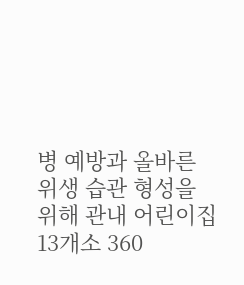병 예방과 올바른 위생 습관 형성을 위해 관내 어린이집 13개소 360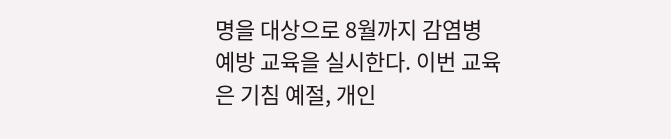명을 대상으로 8월까지 감염병 예방 교육을 실시한다. 이번 교육은 기침 예절, 개인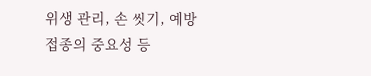위생 관리, 손 씻기, 예방접종의 중요성 등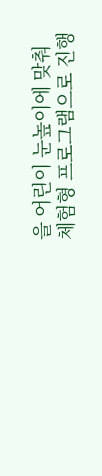을 어린이 눈높이에 맞춰 체험형 프로그램으로 진행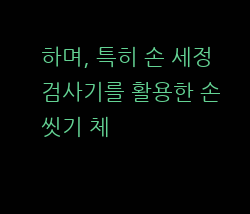하며, 특히 손 세정 검사기를 활용한 손 씻기 체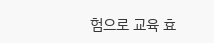험으로 교육 효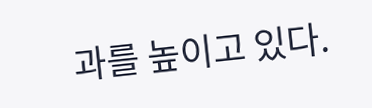과를 높이고 있다.